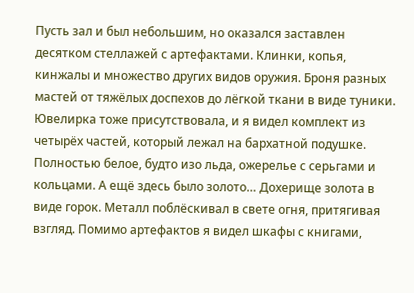Пусть зал и был небольшим, но оказался заставлен десятком стеллажей с артефактами. Клинки, копья, кинжалы и множество других видов оружия. Броня разных мастей от тяжёлых доспехов до лёгкой ткани в виде туники. Ювелирка тоже присутствовала, и я видел комплект из четырёх частей, который лежал на бархатной подушке. Полностью белое, будто изо льда, ожерелье с серьгами и кольцами. А ещё здесь было золото… Дохерище золота в виде горок. Металл поблёскивал в свете огня, притягивая взгляд. Помимо артефактов я видел шкафы с книгами,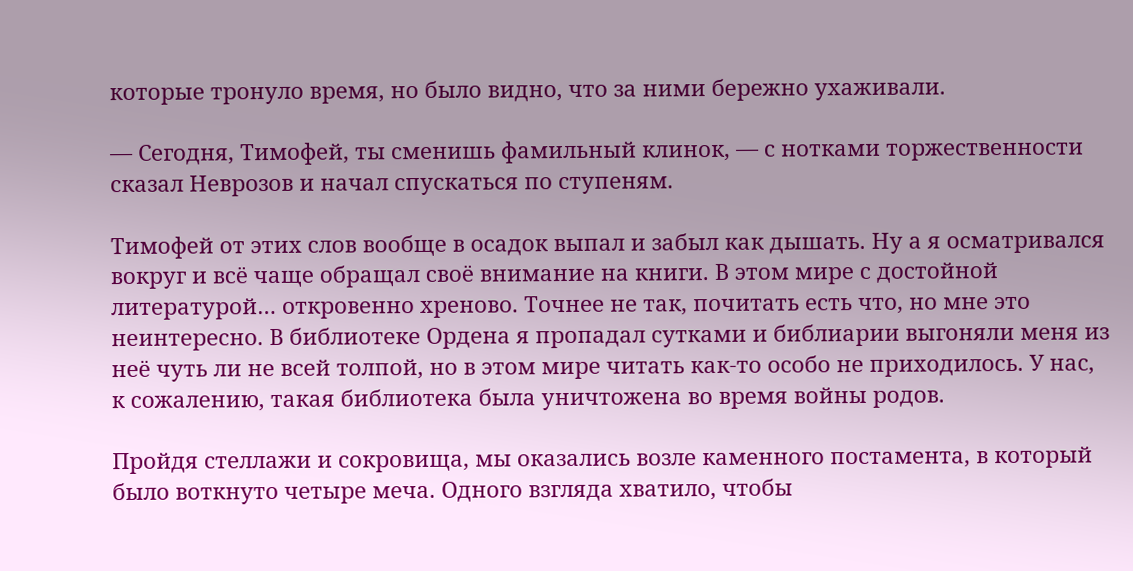которые тронуло время, но было видно, что за ними бережно ухаживали.

— Сегодня, Тимофей, ты сменишь фамильный клинок, — с нотками торжественности сказал Неврозов и начал спускаться по ступеням.

Тимофей от этих слов вообще в осадок выпал и забыл как дышать. Ну а я осматривался вокруг и всё чаще обращал своё внимание на книги. В этом мире с достойной литературой… откровенно хреново. Точнее не так, почитать есть что, но мне это неинтересно. В библиотеке Ордена я пропадал сутками и библиарии выгоняли меня из неё чуть ли не всей толпой, но в этом мире читать как-то особо не приходилось. У нас, к сожалению, такая библиотека была уничтожена во время войны родов.

Пройдя стеллажи и сокровища, мы оказались возле каменного постамента, в который было воткнуто четыре меча. Одного взгляда хватило, чтобы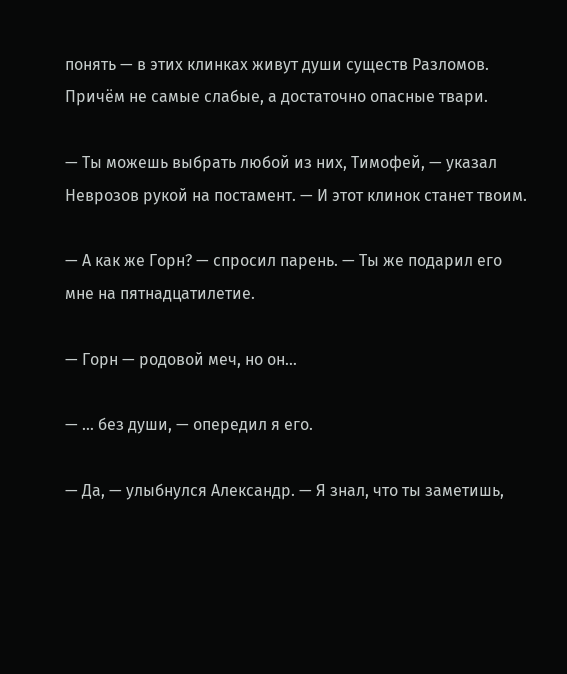понять — в этих клинках живут души существ Разломов. Причём не самые слабые, а достаточно опасные твари.

— Ты можешь выбрать любой из них, Тимофей, — указал Неврозов рукой на постамент. — И этот клинок станет твоим.

— А как же Горн? — спросил парень. — Ты же подарил его мне на пятнадцатилетие.

— Горн — родовой меч, но он…

— … без души, — опередил я его.

— Да, — улыбнулся Александр. — Я знал, что ты заметишь,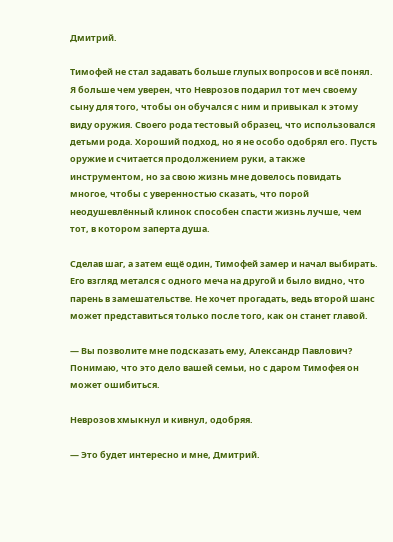Дмитрий.

Тимофей не стал задавать больше глупых вопросов и всё понял. Я больше чем уверен, что Неврозов подарил тот меч своему сыну для того, чтобы он обучался с ним и привыкал к этому виду оружия. Своего рода тестовый образец, что использовался детьми рода. Хороший подход, но я не особо одобрял его. Пусть оружие и считается продолжением руки, а также инструментом, но за свою жизнь мне довелось повидать многое, чтобы с уверенностью сказать, что порой неодушевлённый клинок способен спасти жизнь лучше, чем тот, в котором заперта душа.

Сделав шаг, а затем ещё один, Тимофей замер и начал выбирать. Его взгляд метался с одного меча на другой и было видно, что парень в замешательстве. Не хочет прогадать, ведь второй шанс может представиться только после того, как он станет главой.

— Вы позволите мне подсказать ему, Александр Павлович? Понимаю, что это дело вашей семьи, но с даром Тимофея он может ошибиться.

Неврозов хмыкнул и кивнул, одобряя.

— Это будет интересно и мне, Дмитрий.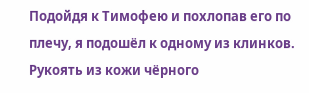Подойдя к Тимофею и похлопав его по плечу, я подошёл к одному из клинков. Рукоять из кожи чёрного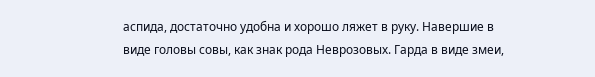аспида, достаточно удобна и хорошо ляжет в руку. Навершие в виде головы совы, как знак рода Неврозовых. Гарда в виде змеи,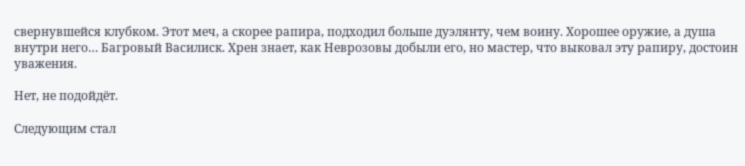свернувшейся клубком. Этот меч, а скорее рапира, подходил больше дуэлянту, чем воину. Хорошее оружие, а душа внутри него… Багровый Василиск. Хрен знает, как Неврозовы добыли его, но мастер, что выковал эту рапиру, достоин уважения.

Нет, не подойдёт.

Следующим стал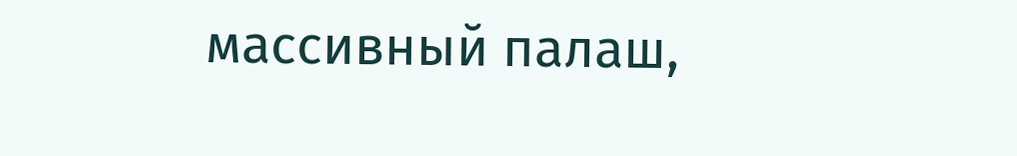массивный палаш,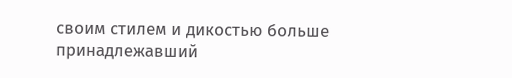своим стилем и дикостью больше принадлежавший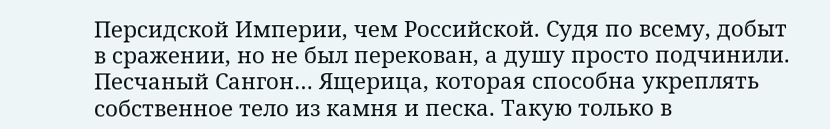Персидской Империи, чем Российской. Судя по всему, добыт в сражении, но не был перекован, а душу просто подчинили. Песчаный Сангон… Ящерица, которая способна укреплять собственное тело из камня и песка. Такую только в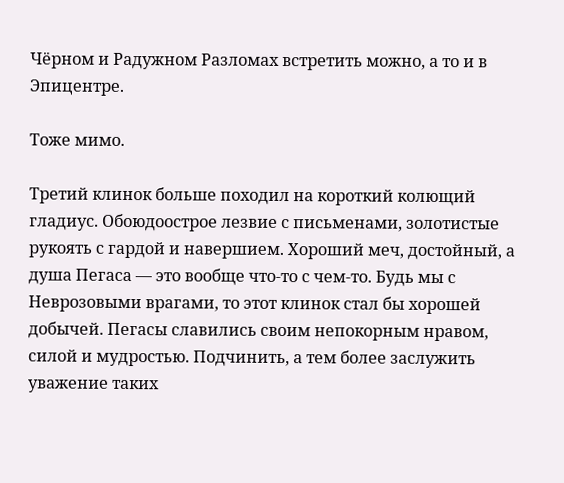Чёрном и Радужном Разломах встретить можно, а то и в Эпицентре.

Тоже мимо.

Третий клинок больше походил на короткий колющий гладиус. Обоюдоострое лезвие с письменами, золотистые рукоять с гардой и навершием. Хороший меч, достойный, а душа Пегаса — это вообще что-то с чем-то. Будь мы с Неврозовыми врагами, то этот клинок стал бы хорошей добычей. Пегасы славились своим непокорным нравом, силой и мудростью. Подчинить, а тем более заслужить уважение таких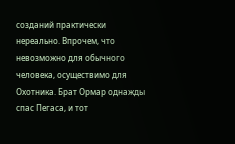созданий практически нереально. Впрочем, что невозможно для обычного человека, осуществимо для Охотника. Брат Ормар однажды спас Пегаса, и тот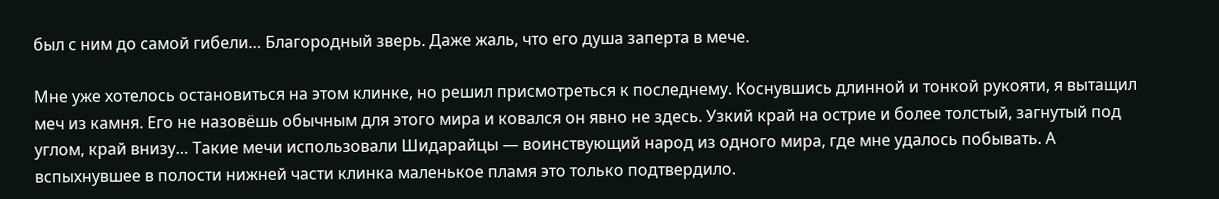был с ним до самой гибели… Благородный зверь. Даже жаль, что его душа заперта в мече.

Мне уже хотелось остановиться на этом клинке, но решил присмотреться к последнему. Коснувшись длинной и тонкой рукояти, я вытащил меч из камня. Его не назовёшь обычным для этого мира и ковался он явно не здесь. Узкий край на острие и более толстый, загнутый под углом, край внизу… Такие мечи использовали Шидарайцы — воинствующий народ из одного мира, где мне удалось побывать. А вспыхнувшее в полости нижней части клинка маленькое пламя это только подтвердило.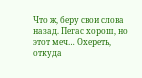Что ж, беру свои слова назад. Пегас хорош, но этот меч… Охереть, откуда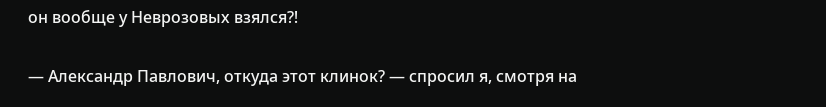он вообще у Неврозовых взялся⁈

— Александр Павлович, откуда этот клинок? — спросил я, смотря на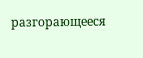разгорающееся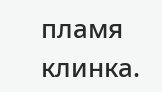пламя клинка.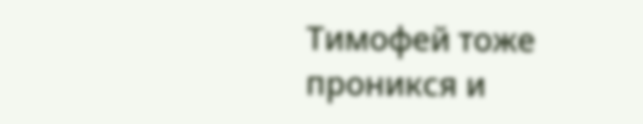Тимофей тоже проникся и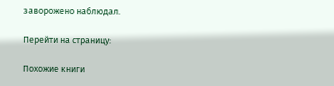заворожено наблюдал.

Перейти на страницу:

Похожие книги